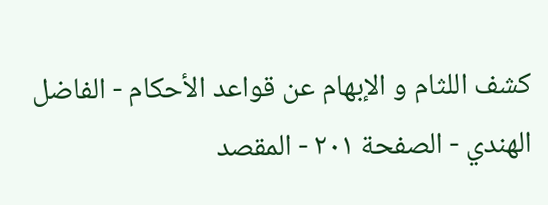كشف اللثام و الإبهام عن قواعد الأحكام - الفاضل الهندي - الصفحة ٢٠١ - المقصد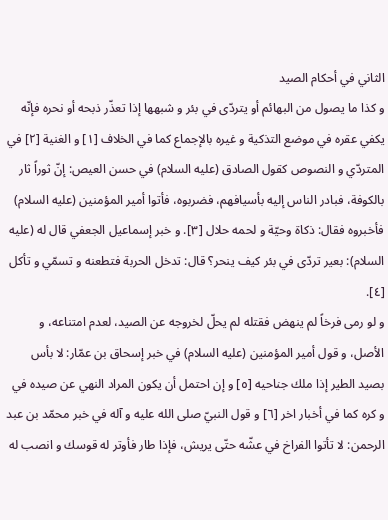الثاني في أحكام الصيد
و كذا ما يصول من البهائم أو يتردّى في بئر و شبهها إذا تعذّر ذبحه أو نحره فإنّه يكفي عقره في موضع التذكية و غيره بالإجماع كما في الخلاف [١] و الغنية [٢] في المتردّي و النصوص كقول الصادق (عليه السلام) في حسن العيص: إنّ ثوراً ثار بالكوفة، فبادر الناس إليه بأسيافهم، فضربوه، فأتوا أمير المؤمنين (عليه السلام) فأخبروه فقال: ذكاة وحيّة و لحمه حلال [٣]. و خبر إسماعيل الجعفي قال له (عليه السلام): بعير تردّى في بئر كيف ينحر؟ قال: تدخل الحربة فتطعنه و تسمّي و تأكل [٤].
و لو رمى فرخاً لم ينهض فقتله لم يحلّ لخروجه عن الصيد، لعدم امتناعه، و الأصل، و قول أمير المؤمنين (عليه السلام) في خبر إسحاق بن عمّار: لا بأس بصيد الطير إذا ملك جناحيه [٥] و إن احتمل أن يكون المراد النهي عن صيده في و كره كما في أخبار اخر [٦] و قول النبيّ صلى الله عليه و آله في خبر محمّد بن عبد الرحمن: لا تأتوا الفراخ في عشّه حتّى يريش، فإذا طار فأوتر له قوسك و انصب له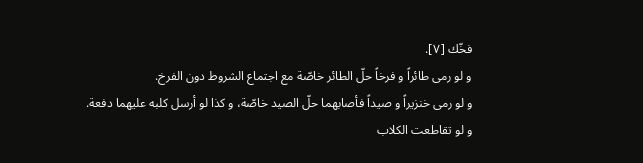فخّك [٧].
و لو رمى طائراً و فرخاً حلّ الطائر خاصّة مع اجتماع الشروط دون الفرخ.
و لو رمى خنزيراً و صيداً فأصابهما حلّ الصيد خاصّة، و كذا لو أرسل كلبه عليهما دفعة.
و لو تقاطعت الكلاب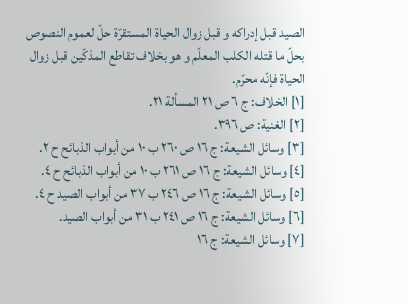الصيد قبل إدراكه و قبل زوال الحياة المستقرّة حلّ لعموم النصوص بحلّ ما قتله الكلب المعلّم و هو بخلاف تقاطع المذكّين قبل زوال الحياة فإنّه محرّم.
[١] الخلاف: ج ٦ ص ٢١ المسألة ٢١.
[٢] الغنية: ص ٣٩٦.
[٣] وسائل الشيعة: ج ١٦ ص ٢٦٠ ب ١٠ من أبواب الذبائح ح ٢.
[٤] وسائل الشيعة: ج ١٦ ص ٢٦١ ب ١٠ من أبواب الذبائح ح ٤.
[٥] وسائل الشيعة: ج ١٦ ص ٢٤٦ ب ٣٧ من أبواب الصيد ح ٤.
[٦] وسائل الشيعة: ج ١٦ ص ٢٤١ ب ٣١ من أبواب الصيد.
[٧] وسائل الشيعة: ج ١٦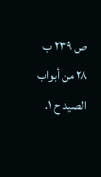ص ٢٣٩ ب ٢٨ من أبواب الصيد ح ١.